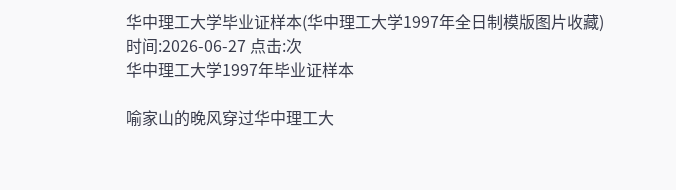华中理工大学毕业证样本(华中理工大学1997年全日制模版图片收藏)
时间:2026-06-27 点击:次
华中理工大学1997年毕业证样本

喻家山的晚风穿过华中理工大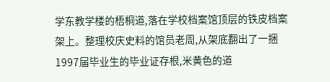学东教学楼的梧桐道,落在学校档案馆顶层的铁皮档案架上。整理校庆史料的馆员老周,从架底翻出了一捆1997届毕业生的毕业证存根,米黄色的道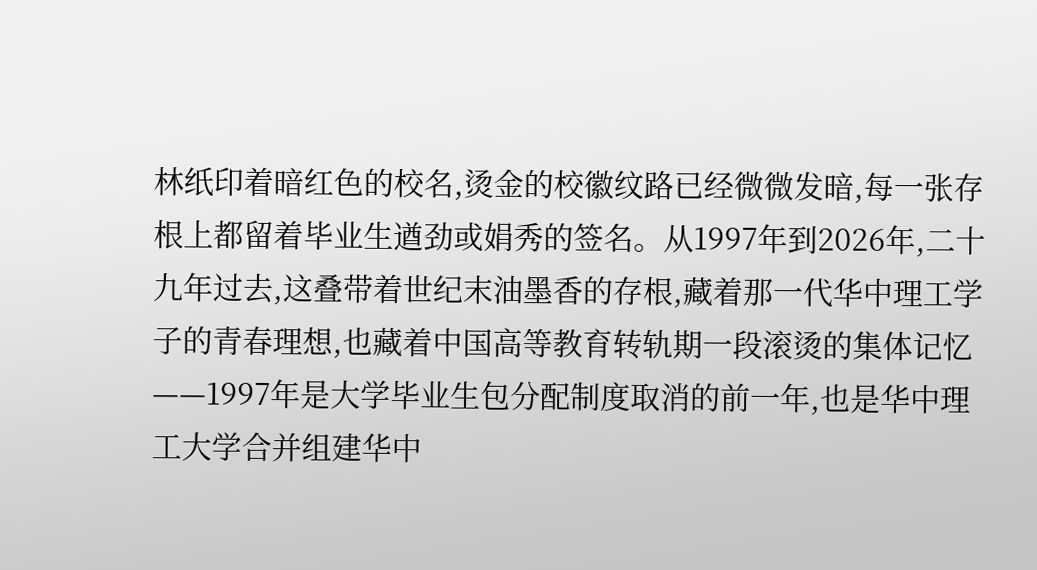林纸印着暗红色的校名,烫金的校徽纹路已经微微发暗,每一张存根上都留着毕业生遒劲或娟秀的签名。从1997年到2026年,二十九年过去,这叠带着世纪末油墨香的存根,藏着那一代华中理工学子的青春理想,也藏着中国高等教育转轨期一段滚烫的集体记忆——1997年是大学毕业生包分配制度取消的前一年,也是华中理工大学合并组建华中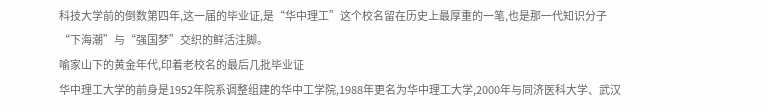科技大学前的倒数第四年,这一届的毕业证,是“华中理工”这个校名留在历史上最厚重的一笔,也是那一代知识分子“下海潮”与“强国梦”交织的鲜活注脚。
喻家山下的黄金年代,印着老校名的最后几批毕业证
华中理工大学的前身是1952年院系调整组建的华中工学院,1988年更名为华中理工大学,2000年与同济医科大学、武汉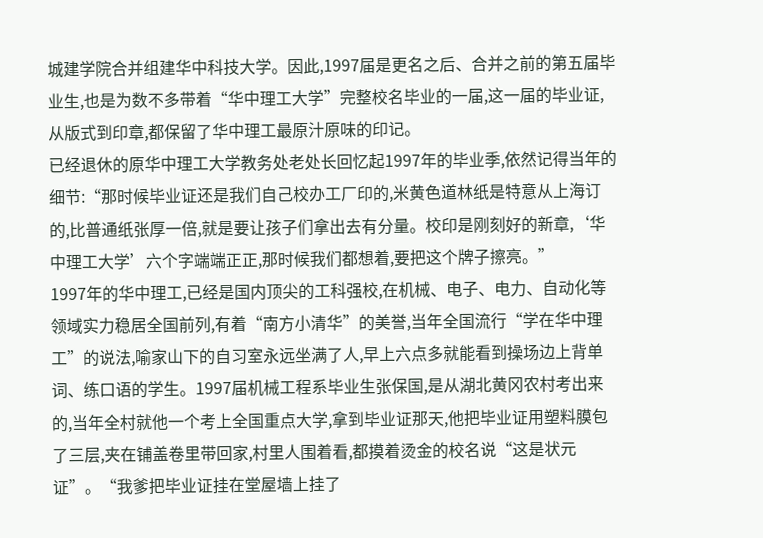城建学院合并组建华中科技大学。因此,1997届是更名之后、合并之前的第五届毕业生,也是为数不多带着“华中理工大学”完整校名毕业的一届,这一届的毕业证,从版式到印章,都保留了华中理工最原汁原味的印记。
已经退休的原华中理工大学教务处老处长回忆起1997年的毕业季,依然记得当年的细节:“那时候毕业证还是我们自己校办工厂印的,米黄色道林纸是特意从上海订的,比普通纸张厚一倍,就是要让孩子们拿出去有分量。校印是刚刻好的新章,‘华中理工大学’六个字端端正正,那时候我们都想着,要把这个牌子擦亮。”
1997年的华中理工,已经是国内顶尖的工科强校,在机械、电子、电力、自动化等领域实力稳居全国前列,有着“南方小清华”的美誉,当年全国流行“学在华中理工”的说法,喻家山下的自习室永远坐满了人,早上六点多就能看到操场边上背单词、练口语的学生。1997届机械工程系毕业生张保国,是从湖北黄冈农村考出来的,当年全村就他一个考上全国重点大学,拿到毕业证那天,他把毕业证用塑料膜包了三层,夹在铺盖卷里带回家,村里人围着看,都摸着烫金的校名说“这是状元证”。“我爹把毕业证挂在堂屋墙上挂了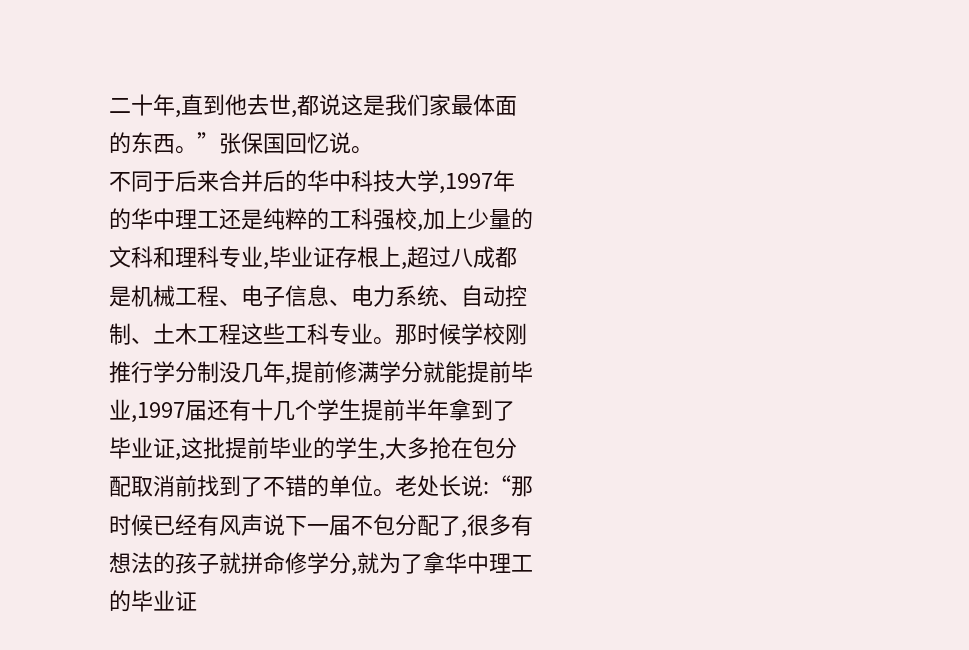二十年,直到他去世,都说这是我们家最体面的东西。”张保国回忆说。
不同于后来合并后的华中科技大学,1997年的华中理工还是纯粹的工科强校,加上少量的文科和理科专业,毕业证存根上,超过八成都是机械工程、电子信息、电力系统、自动控制、土木工程这些工科专业。那时候学校刚推行学分制没几年,提前修满学分就能提前毕业,1997届还有十几个学生提前半年拿到了毕业证,这批提前毕业的学生,大多抢在包分配取消前找到了不错的单位。老处长说:“那时候已经有风声说下一届不包分配了,很多有想法的孩子就拼命修学分,就为了拿华中理工的毕业证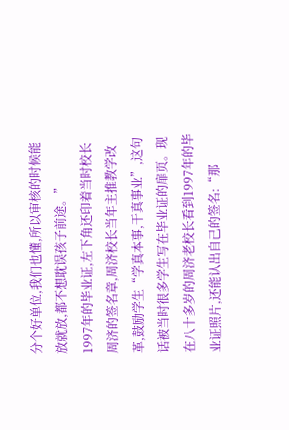分个好单位,我们也懂,所以审核的时候能放就放,都不想耽误孩子前途。”
1997年的毕业证,左下角还印着当时校长周济的签名章,周济校长当年主推教学改革,鼓励学生“学真本事,干真事业”,这句话被当时很多学生写在毕业证的扉页。现在八十多岁的周济老校长看到1997年的毕业证照片,还能认出自己的签名:“那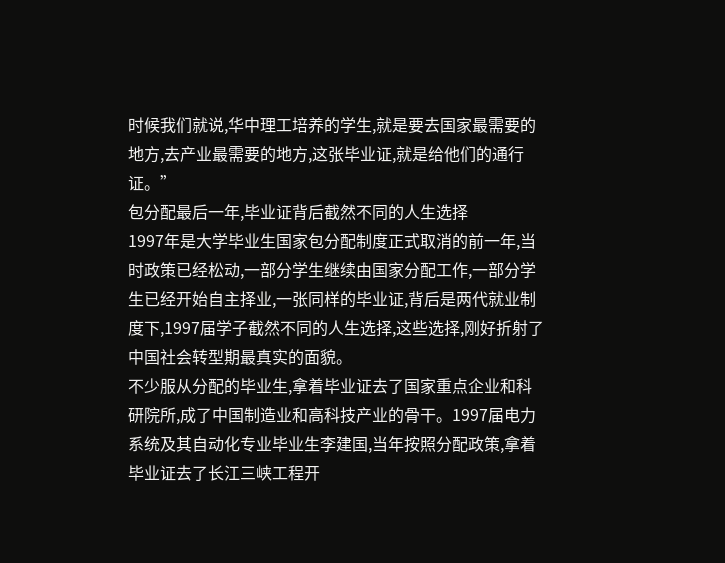时候我们就说,华中理工培养的学生,就是要去国家最需要的地方,去产业最需要的地方,这张毕业证,就是给他们的通行证。”
包分配最后一年,毕业证背后截然不同的人生选择
1997年是大学毕业生国家包分配制度正式取消的前一年,当时政策已经松动,一部分学生继续由国家分配工作,一部分学生已经开始自主择业,一张同样的毕业证,背后是两代就业制度下,1997届学子截然不同的人生选择,这些选择,刚好折射了中国社会转型期最真实的面貌。
不少服从分配的毕业生,拿着毕业证去了国家重点企业和科研院所,成了中国制造业和高科技产业的骨干。1997届电力系统及其自动化专业毕业生李建国,当年按照分配政策,拿着毕业证去了长江三峡工程开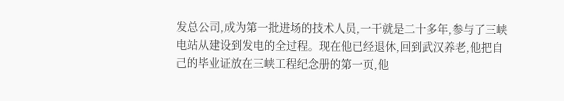发总公司,成为第一批进场的技术人员,一干就是二十多年,参与了三峡电站从建设到发电的全过程。现在他已经退休,回到武汉养老,他把自己的毕业证放在三峡工程纪念册的第一页,他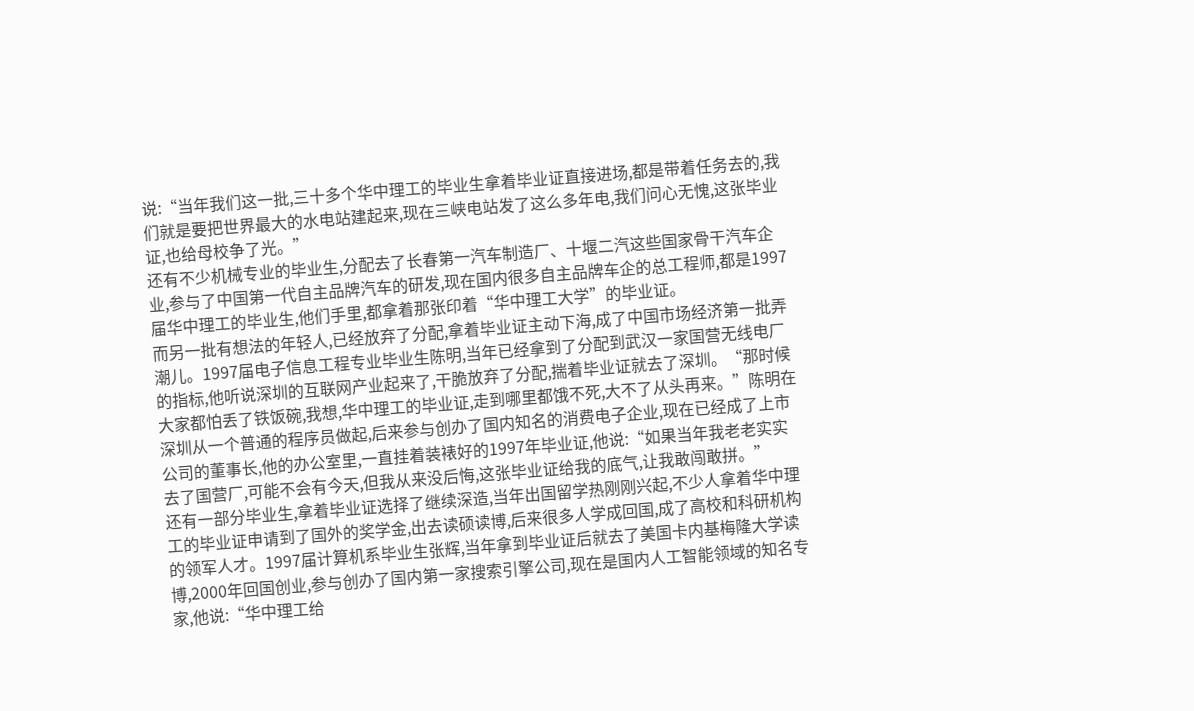说:“当年我们这一批,三十多个华中理工的毕业生拿着毕业证直接进场,都是带着任务去的,我们就是要把世界最大的水电站建起来,现在三峡电站发了这么多年电,我们问心无愧,这张毕业证,也给母校争了光。”
还有不少机械专业的毕业生,分配去了长春第一汽车制造厂、十堰二汽这些国家骨干汽车企业,参与了中国第一代自主品牌汽车的研发,现在国内很多自主品牌车企的总工程师,都是1997届华中理工的毕业生,他们手里,都拿着那张印着“华中理工大学”的毕业证。
而另一批有想法的年轻人,已经放弃了分配,拿着毕业证主动下海,成了中国市场经济第一批弄潮儿。1997届电子信息工程专业毕业生陈明,当年已经拿到了分配到武汉一家国营无线电厂的指标,他听说深圳的互联网产业起来了,干脆放弃了分配,揣着毕业证就去了深圳。“那时候大家都怕丢了铁饭碗,我想,华中理工的毕业证,走到哪里都饿不死,大不了从头再来。”陈明在深圳从一个普通的程序员做起,后来参与创办了国内知名的消费电子企业,现在已经成了上市公司的董事长,他的办公室里,一直挂着装裱好的1997年毕业证,他说:“如果当年我老老实实去了国营厂,可能不会有今天,但我从来没后悔,这张毕业证给我的底气,让我敢闯敢拼。”
还有一部分毕业生,拿着毕业证选择了继续深造,当年出国留学热刚刚兴起,不少人拿着华中理工的毕业证申请到了国外的奖学金,出去读硕读博,后来很多人学成回国,成了高校和科研机构的领军人才。1997届计算机系毕业生张辉,当年拿到毕业证后就去了美国卡内基梅隆大学读博,2000年回国创业,参与创办了国内第一家搜索引擎公司,现在是国内人工智能领域的知名专家,他说:“华中理工给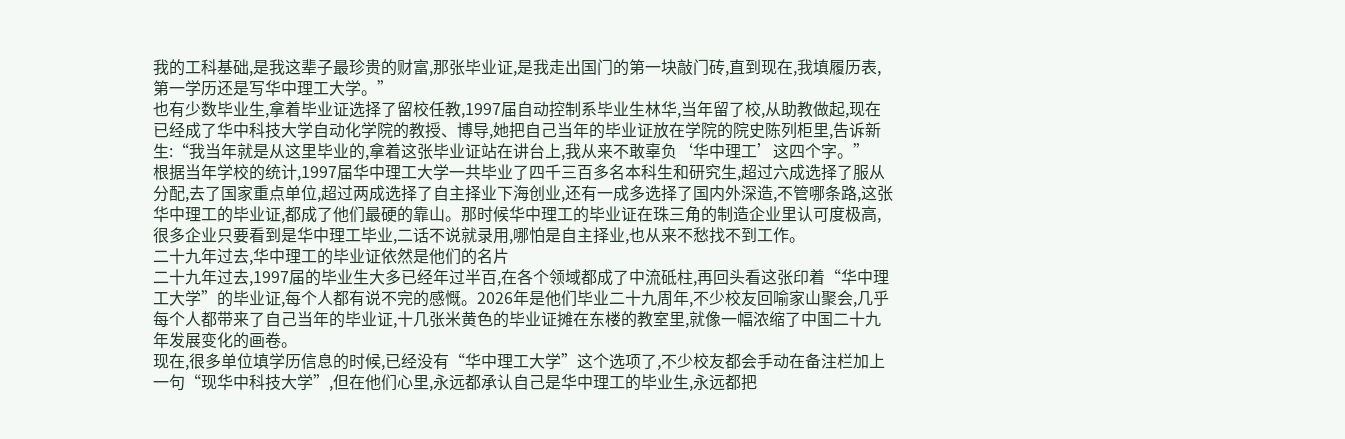我的工科基础,是我这辈子最珍贵的财富,那张毕业证,是我走出国门的第一块敲门砖,直到现在,我填履历表,第一学历还是写华中理工大学。”
也有少数毕业生,拿着毕业证选择了留校任教,1997届自动控制系毕业生林华,当年留了校,从助教做起,现在已经成了华中科技大学自动化学院的教授、博导,她把自己当年的毕业证放在学院的院史陈列柜里,告诉新生:“我当年就是从这里毕业的,拿着这张毕业证站在讲台上,我从来不敢辜负‘华中理工’这四个字。”
根据当年学校的统计,1997届华中理工大学一共毕业了四千三百多名本科生和研究生,超过六成选择了服从分配,去了国家重点单位,超过两成选择了自主择业下海创业,还有一成多选择了国内外深造,不管哪条路,这张华中理工的毕业证,都成了他们最硬的靠山。那时候华中理工的毕业证在珠三角的制造企业里认可度极高,很多企业只要看到是华中理工毕业,二话不说就录用,哪怕是自主择业,也从来不愁找不到工作。
二十九年过去,华中理工的毕业证依然是他们的名片
二十九年过去,1997届的毕业生大多已经年过半百,在各个领域都成了中流砥柱,再回头看这张印着“华中理工大学”的毕业证,每个人都有说不完的感慨。2026年是他们毕业二十九周年,不少校友回喻家山聚会,几乎每个人都带来了自己当年的毕业证,十几张米黄色的毕业证摊在东楼的教室里,就像一幅浓缩了中国二十九年发展变化的画卷。
现在,很多单位填学历信息的时候,已经没有“华中理工大学”这个选项了,不少校友都会手动在备注栏加上一句“现华中科技大学”,但在他们心里,永远都承认自己是华中理工的毕业生,永远都把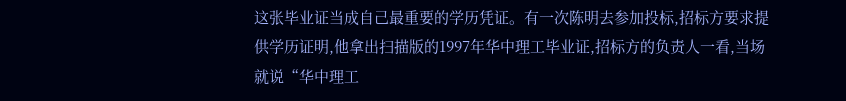这张毕业证当成自己最重要的学历凭证。有一次陈明去参加投标,招标方要求提供学历证明,他拿出扫描版的1997年华中理工毕业证,招标方的负责人一看,当场就说“华中理工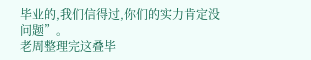毕业的,我们信得过,你们的实力肯定没问题”。
老周整理完这叠毕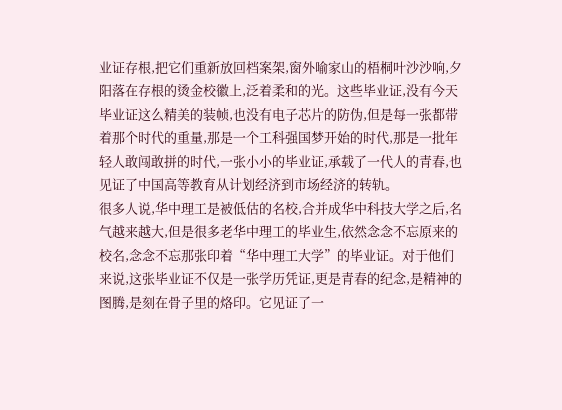业证存根,把它们重新放回档案架,窗外喻家山的梧桐叶沙沙响,夕阳落在存根的烫金校徽上,泛着柔和的光。这些毕业证,没有今天毕业证这么精美的装帧,也没有电子芯片的防伪,但是每一张都带着那个时代的重量,那是一个工科强国梦开始的时代,那是一批年轻人敢闯敢拼的时代,一张小小的毕业证,承载了一代人的青春,也见证了中国高等教育从计划经济到市场经济的转轨。
很多人说,华中理工是被低估的名校,合并成华中科技大学之后,名气越来越大,但是很多老华中理工的毕业生,依然念念不忘原来的校名,念念不忘那张印着“华中理工大学”的毕业证。对于他们来说,这张毕业证不仅是一张学历凭证,更是青春的纪念,是精神的图腾,是刻在骨子里的烙印。它见证了一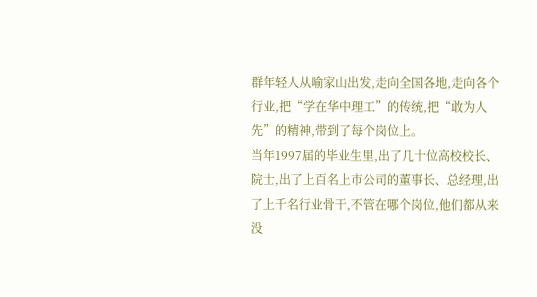群年轻人从喻家山出发,走向全国各地,走向各个行业,把“学在华中理工”的传统,把“敢为人先”的精神,带到了每个岗位上。
当年1997届的毕业生里,出了几十位高校校长、院士,出了上百名上市公司的董事长、总经理,出了上千名行业骨干,不管在哪个岗位,他们都从来没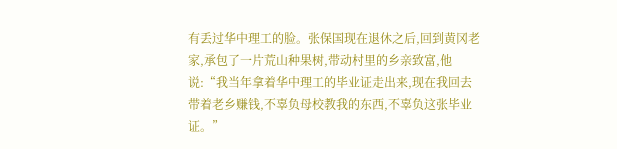有丢过华中理工的脸。张保国现在退休之后,回到黄冈老家,承包了一片荒山种果树,带动村里的乡亲致富,他说:“我当年拿着华中理工的毕业证走出来,现在我回去带着老乡赚钱,不辜负母校教我的东西,不辜负这张毕业证。”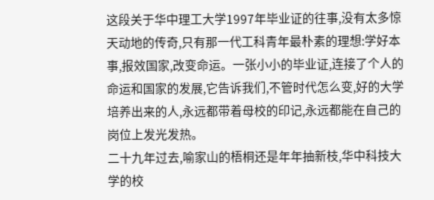这段关于华中理工大学1997年毕业证的往事,没有太多惊天动地的传奇,只有那一代工科青年最朴素的理想:学好本事,报效国家,改变命运。一张小小的毕业证,连接了个人的命运和国家的发展,它告诉我们,不管时代怎么变,好的大学培养出来的人,永远都带着母校的印记,永远都能在自己的岗位上发光发热。
二十九年过去,喻家山的梧桐还是年年抽新枝,华中科技大学的校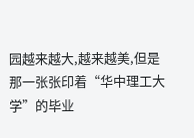园越来越大,越来越美,但是那一张张印着“华中理工大学”的毕业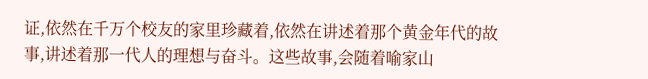证,依然在千万个校友的家里珍藏着,依然在讲述着那个黄金年代的故事,讲述着那一代人的理想与奋斗。这些故事,会随着喻家山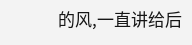的风,一直讲给后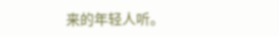来的年轻人听。